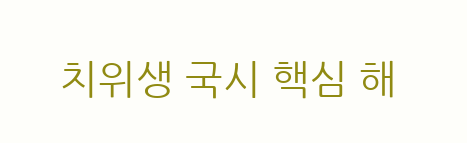치위생 국시 핵심 해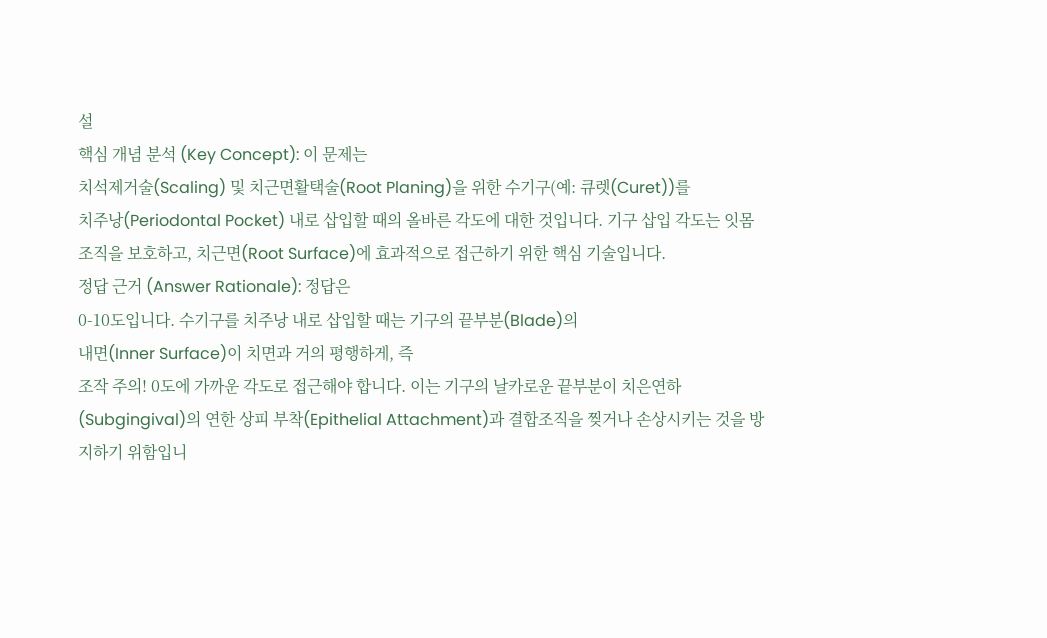설
핵심 개념 분석 (Key Concept): 이 문제는
치석제거술(Scaling) 및 치근면활택술(Root Planing)을 위한 수기구(예: 큐렛(Curet))를
치주낭(Periodontal Pocket) 내로 삽입할 때의 올바른 각도에 대한 것입니다. 기구 삽입 각도는 잇몸 조직을 보호하고, 치근면(Root Surface)에 효과적으로 접근하기 위한 핵심 기술입니다.
정답 근거 (Answer Rationale): 정답은
0-10도입니다. 수기구를 치주낭 내로 삽입할 때는 기구의 끝부분(Blade)의
내면(Inner Surface)이 치면과 거의 평행하게, 즉
조작 주의! 0도에 가까운 각도로 접근해야 합니다. 이는 기구의 날카로운 끝부분이 치은연하(Subgingival)의 연한 상피 부착(Epithelial Attachment)과 결합조직을 찢거나 손상시키는 것을 방지하기 위함입니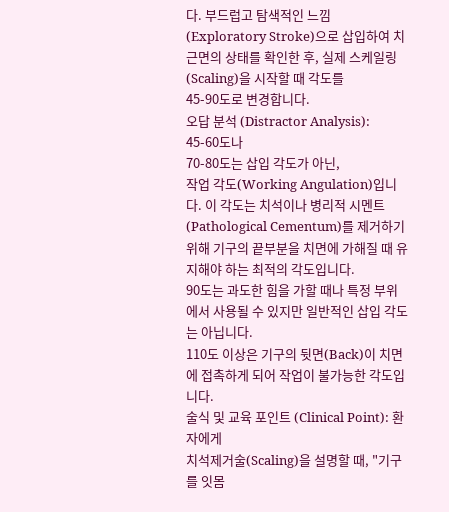다. 부드럽고 탐색적인 느낌(Exploratory Stroke)으로 삽입하여 치근면의 상태를 확인한 후, 실제 스케일링(Scaling)을 시작할 때 각도를
45-90도로 변경합니다.
오답 분석 (Distractor Analysis):
45-60도나
70-80도는 삽입 각도가 아닌,
작업 각도(Working Angulation)입니다. 이 각도는 치석이나 병리적 시멘트(Pathological Cementum)를 제거하기 위해 기구의 끝부분을 치면에 가해질 때 유지해야 하는 최적의 각도입니다.
90도는 과도한 힘을 가할 때나 특정 부위에서 사용될 수 있지만 일반적인 삽입 각도는 아닙니다.
110도 이상은 기구의 뒷면(Back)이 치면에 접촉하게 되어 작업이 불가능한 각도입니다.
술식 및 교육 포인트 (Clinical Point): 환자에게
치석제거술(Scaling)을 설명할 때, "기구를 잇몸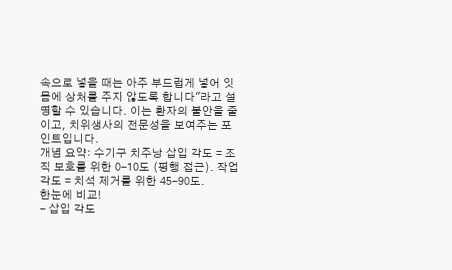속으로 넣을 때는 아주 부드럽게 넣어 잇몸에 상처를 주지 않도록 합니다"라고 설명할 수 있습니다. 이는 환자의 불안을 줄이고, 치위생사의 전문성을 보여주는 포인트입니다.
개념 요약: 수기구 치주낭 삽입 각도 = 조직 보호를 위한 0-10도 (평행 접근). 작업 각도 = 치석 제거를 위한 45-90도.
한눈에 비교!
- 삽입 각도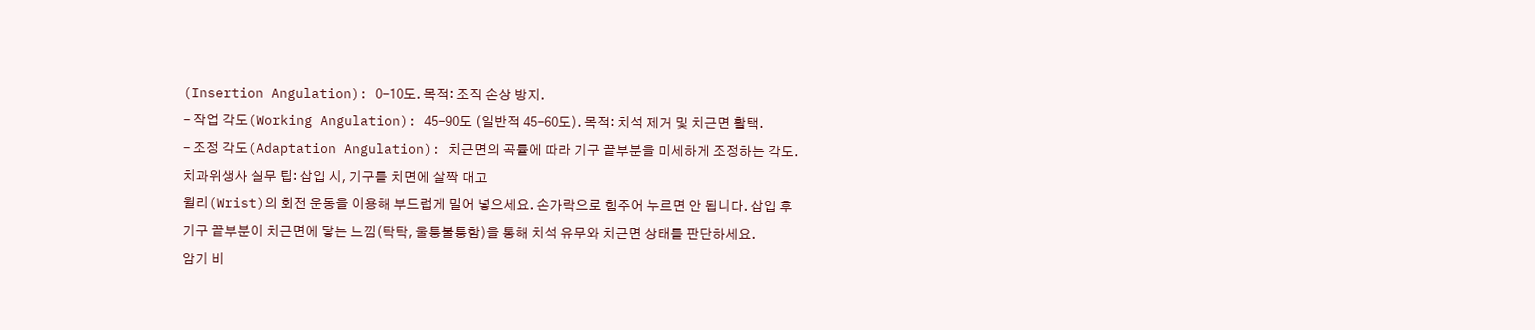(Insertion Angulation): 0-10도. 목적: 조직 손상 방지.
- 작업 각도(Working Angulation): 45-90도 (일반적 45-60도). 목적: 치석 제거 및 치근면 활택.
- 조정 각도(Adaptation Angulation): 치근면의 곡률에 따라 기구 끝부분을 미세하게 조정하는 각도.
치과위생사 실무 팁: 삽입 시, 기구를 치면에 살짝 대고
윌리(Wrist)의 회전 운동을 이용해 부드럽게 밀어 넣으세요. 손가락으로 힘주어 누르면 안 됩니다. 삽입 후 기구 끝부분이 치근면에 닿는 느낌(탁탁, 울퉁불퉁함)을 통해 치석 유무와 치근면 상태를 판단하세요.
암기 비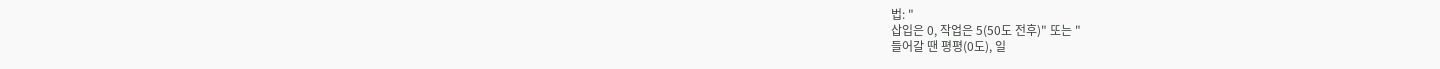법: "
삽입은 0, 작업은 5(50도 전후)" 또는 "
들어갈 땐 평평(0도), 일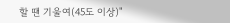할 땐 기울여(45도 이상)"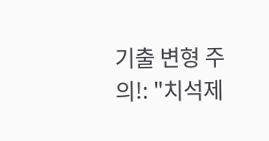기출 변형 주의!: "치석제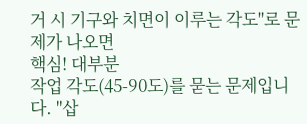거 시 기구와 치면이 이루는 각도"로 문제가 나오면
핵심! 대부분
작업 각도(45-90도)를 묻는 문제입니다. "삽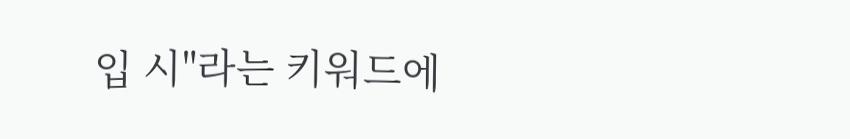입 시"라는 키워드에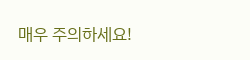매우 주의하세요!